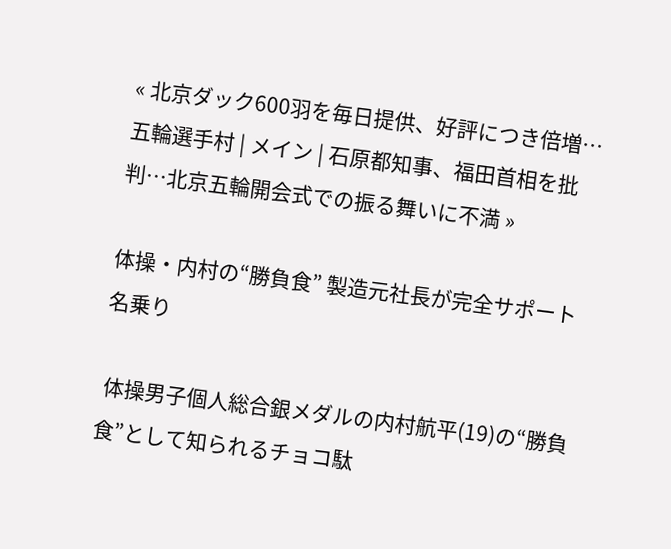« 北京ダック600羽を毎日提供、好評につき倍増…五輪選手村 | メイン | 石原都知事、福田首相を批判…北京五輪開会式での振る舞いに不満 »

体操・内村の“勝負食” 製造元社長が完全サポート名乗り

 体操男子個人総合銀メダルの内村航平(19)の“勝負食”として知られるチョコ駄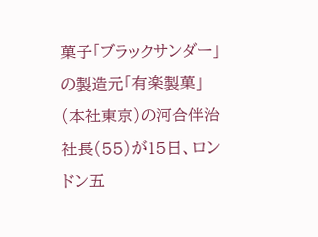菓子「ブラックサンダー」の製造元「有楽製菓」(本社東京)の河合伴治社長(55)が15日、ロンドン五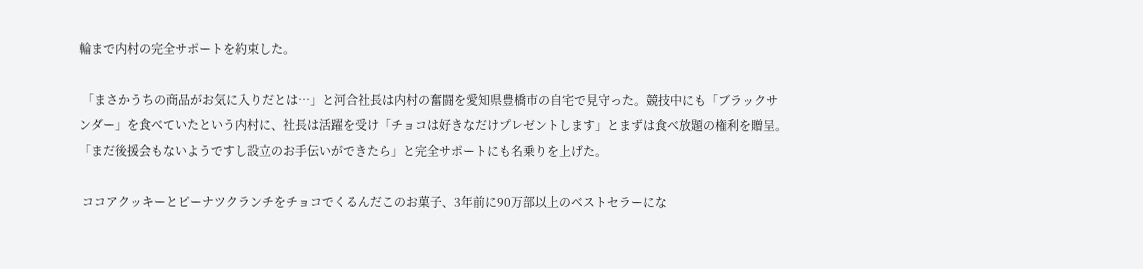輪まで内村の完全サポートを約束した。

 「まさかうちの商品がお気に入りだとは…」と河合社長は内村の奮闘を愛知県豊橋市の自宅で見守った。競技中にも「ブラックサンダー」を食べていたという内村に、社長は活躍を受け「チョコは好きなだけプレゼントします」とまずは食べ放題の権利を贈呈。「まだ後援会もないようですし設立のお手伝いができたら」と完全サポートにも名乗りを上げた。

 ココアクッキーとピーナツクランチをチョコでくるんだこのお菓子、3年前に90万部以上のベストセラーにな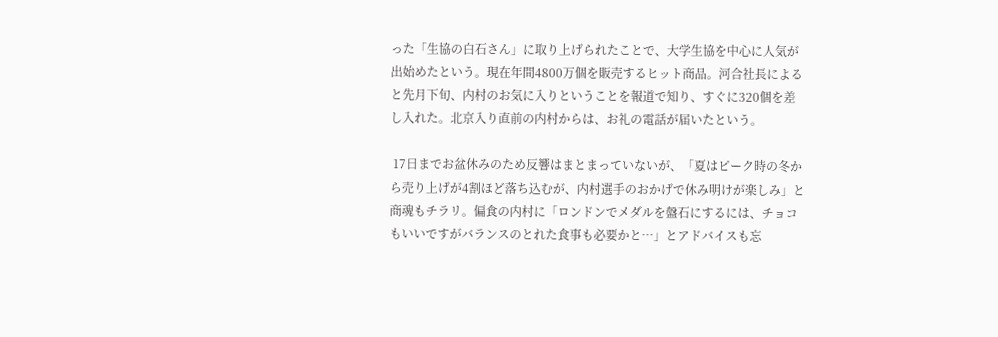った「生協の白石さん」に取り上げられたことで、大学生協を中心に人気が出始めたという。現在年間4800万個を販売するヒット商品。河合社長によると先月下旬、内村のお気に入りということを報道で知り、すぐに320個を差し入れた。北京入り直前の内村からは、お礼の電話が届いたという。

 17日までお盆休みのため反響はまとまっていないが、「夏はピーク時の冬から売り上げが4割ほど落ち込むが、内村選手のおかげで休み明けが楽しみ」と商魂もチラリ。偏食の内村に「ロンドンでメダルを盤石にするには、チョコもいいですがバランスのとれた食事も必要かと…」とアドバイスも忘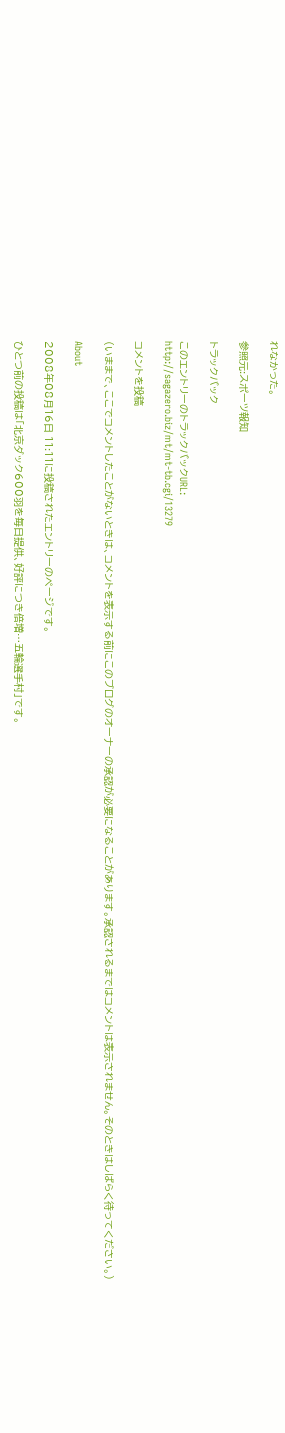れなかった。

参照元:スポーツ報知

トラックバック

このエントリーのトラックバックURL:
http://sagazero.biz/mt/mt-tb.cgi/13279

コメントを投稿

(いままで、ここでコメントしたことがないときは、コメントを表示する前にこのブログのオーナーの承認が必要になることがあります。承認されるまではコメントは表示されません。そのときはしばらく待ってください。)

About

2008年08月16日 11:11に投稿されたエントリーのページです。

ひとつ前の投稿は「北京ダック600羽を毎日提供、好評につき倍増…五輪選手村」です。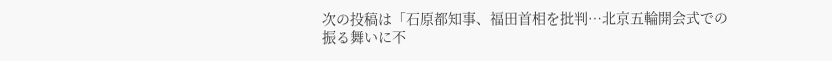次の投稿は「石原都知事、福田首相を批判…北京五輪開会式での振る舞いに不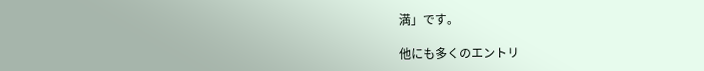満」です。

他にも多くのエントリ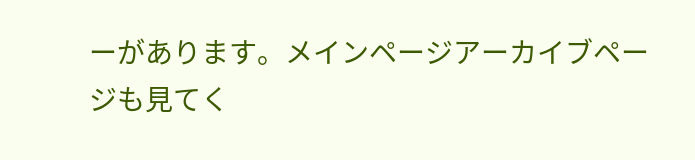ーがあります。メインページアーカイブページも見てく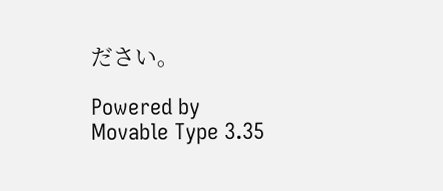ださい。

Powered by
Movable Type 3.35